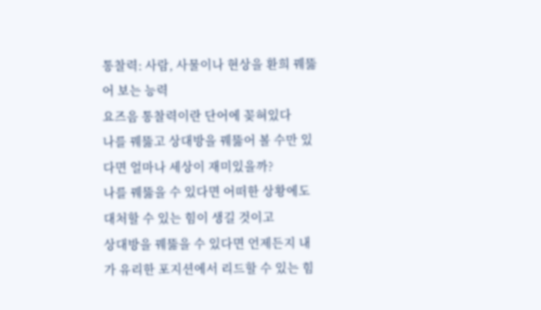통찰력: 사람, 사물이나 현상을 환희 꿰뚫어 보는 능력
요즈음 통찰력이란 단어에 꽂혀있다
나를 꿰뚫고 상대방을 꿰뚫어 볼 수만 있다면 얼마나 세상이 재미있을까?
나를 꿰뚫을 수 있다면 어떠한 상황에도 대처할 수 있는 힘이 생길 것이고
상대방을 꿰뚫을 수 있다면 언제든지 내가 유리한 포지션에서 리드할 수 있는 힘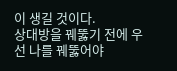이 생길 것이다.
상대방을 꿰뚫기 전에 우선 나를 꿰뚫어야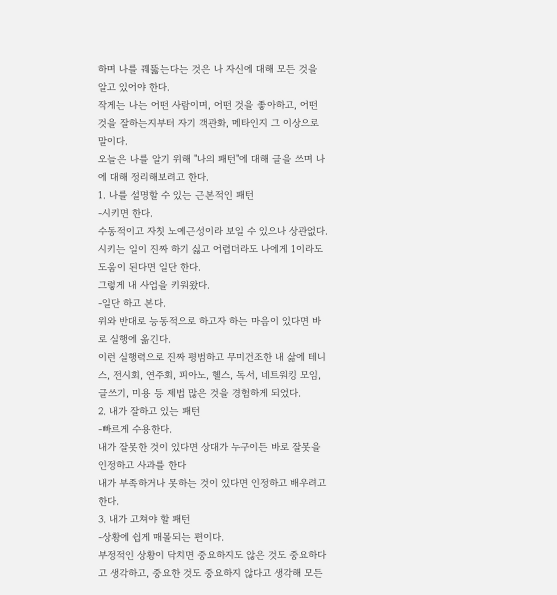하며 나를 꿰뚫는다는 것은 나 자신에 대해 모든 것을 알고 있어야 한다.
작게는 나는 어떤 사람이며, 어떤 것을 좋아하고, 어떤 것을 잘하는지부터 자기 객관화, 메타인지 그 이상으로 말이다.
오늘은 나를 알기 위해 "나의 패턴"에 대해 글을 쓰며 나에 대해 정리해보려고 한다.
1. 나를 설명할 수 있는 근본적인 패턴
-시키면 한다.
수동적이고 자칫 노예근성이라 보일 수 있으나 상관없다.
시키는 일이 진짜 하기 싫고 어렵더라도 나에게 1이라도 도움이 된다면 일단 한다.
그렇게 내 사업을 키워왔다.
-일단 하고 본다.
위와 반대로 능동적으로 하고자 하는 마음이 있다면 바로 실행에 옮긴다.
이런 실행력으로 진짜 평범하고 무미건조한 내 삶에 테니스, 전시회, 연주회, 피아노, 헬스, 독서, 네트워킹 모임, 글쓰기, 미용 등 제법 많은 것을 경험하게 되었다.
2. 내가 잘하고 있는 패턴
-빠르게 수용한다.
내가 잘못한 것이 있다면 상대가 누구이든 바로 잘못을 인정하고 사과를 한다
내가 부족하거나 못하는 것이 있다면 인정하고 배우려고 한다.
3. 내가 고쳐야 할 패턴
-상황에 쉽게 매몰되는 편이다.
부정적인 상황이 닥치면 중요하지도 않은 것도 중요하다고 생각하고, 중요한 것도 중요하지 않다고 생각해 모든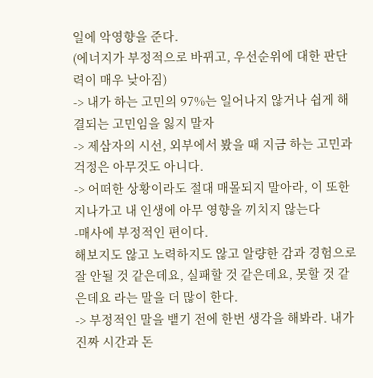일에 악영향을 준다.
(에너지가 부정적으로 바뀌고, 우선순위에 대한 판단력이 매우 낮아짐)
-> 내가 하는 고민의 97%는 일어나지 않거나 쉽게 해결되는 고민임을 잃지 말자
-> 제삼자의 시선, 외부에서 봤을 때 지금 하는 고민과 걱정은 아무것도 아니다.
-> 어떠한 상황이라도 절대 매몰되지 말아라, 이 또한 지나가고 내 인생에 아무 영향을 끼치지 않는다
-매사에 부정적인 편이다.
해보지도 않고 노력하지도 않고 알량한 감과 경험으로 잘 안될 것 같은데요, 실패할 것 같은데요, 못할 것 같은데요 라는 말을 더 많이 한다.
-> 부정적인 말을 뱉기 전에 한번 생각을 해봐라. 내가 진짜 시간과 돈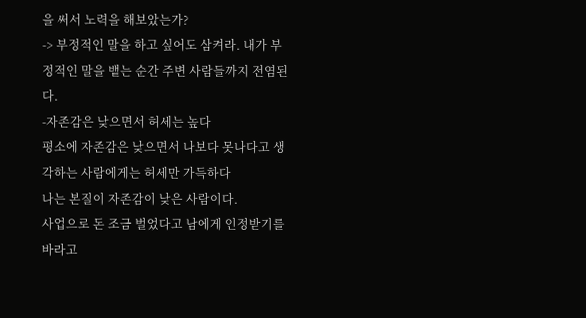을 써서 노력을 해보았는가?
-> 부정적인 말을 하고 싶어도 삼켜라. 내가 부정적인 말을 뱉는 순간 주변 사람들까지 전염된다.
-자존감은 낮으면서 허세는 높다
평소에 자존감은 낮으면서 나보다 못나다고 생각하는 사람에게는 허세만 가득하다
나는 본질이 자존감이 낮은 사람이다.
사업으로 돈 조금 벌었다고 남에게 인정받기를 바라고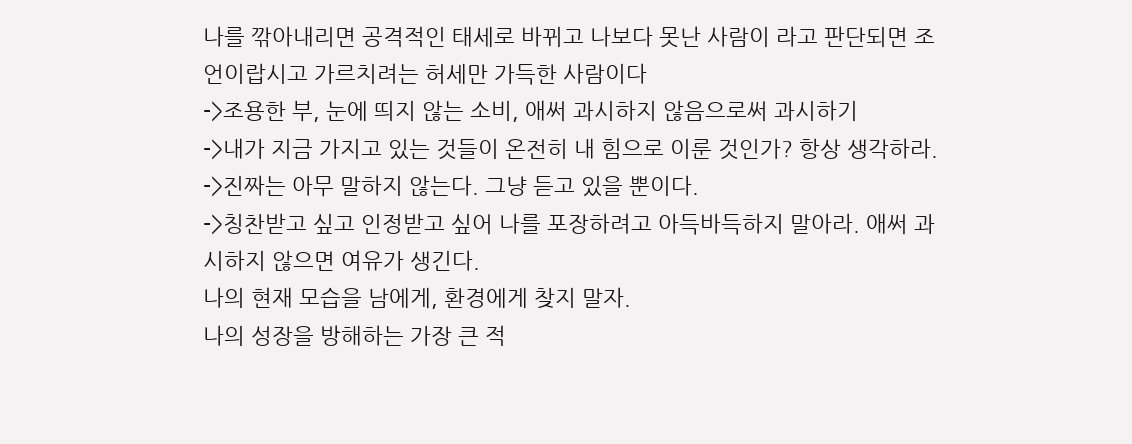나를 깎아내리면 공격적인 태세로 바뀌고 나보다 못난 사람이 라고 판단되면 조언이랍시고 가르치려는 허세만 가득한 사람이다
->조용한 부, 눈에 띄지 않는 소비, 애써 과시하지 않음으로써 과시하기
->내가 지금 가지고 있는 것들이 온전히 내 힘으로 이룬 것인가? 항상 생각하라.
->진짜는 아무 말하지 않는다. 그냥 듣고 있을 뿐이다.
->칭찬받고 싶고 인정받고 싶어 나를 포장하려고 아득바득하지 말아라. 애써 과시하지 않으면 여유가 생긴다.
나의 현재 모습을 남에게, 환경에게 찾지 말자.
나의 성장을 방해하는 가장 큰 적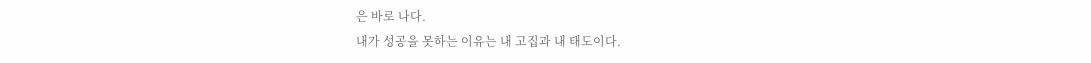은 바로 나다.
내가 성공을 못하는 이유는 내 고집과 내 태도이다.